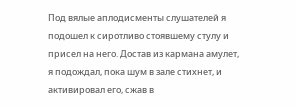Под вялые аплодисменты слушателей я подошел к сиротливо стоявшему стулу и присел на него. Достав из кармана амулет, я подождал, пока шум в зале стихнет, и активировал его, сжав в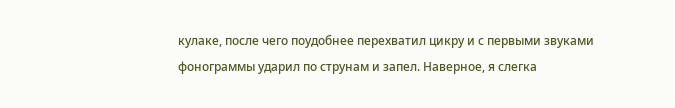кулаке, после чего поудобнее перехватил цикру и с первыми звуками фонограммы ударил по струнам и запел. Наверное, я слегка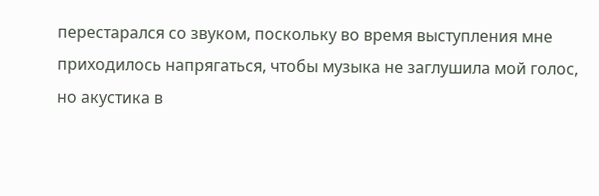перестарался со звуком, поскольку во время выступления мне приходилось напрягаться, чтобы музыка не заглушила мой голос, но акустика в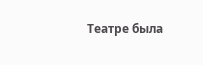Театре была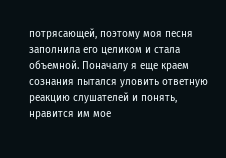потрясающей, поэтому моя песня заполнила его целиком и стала объемной. Поначалу я еще краем сознания пытался уловить ответную реакцию слушателей и понять, нравится им мое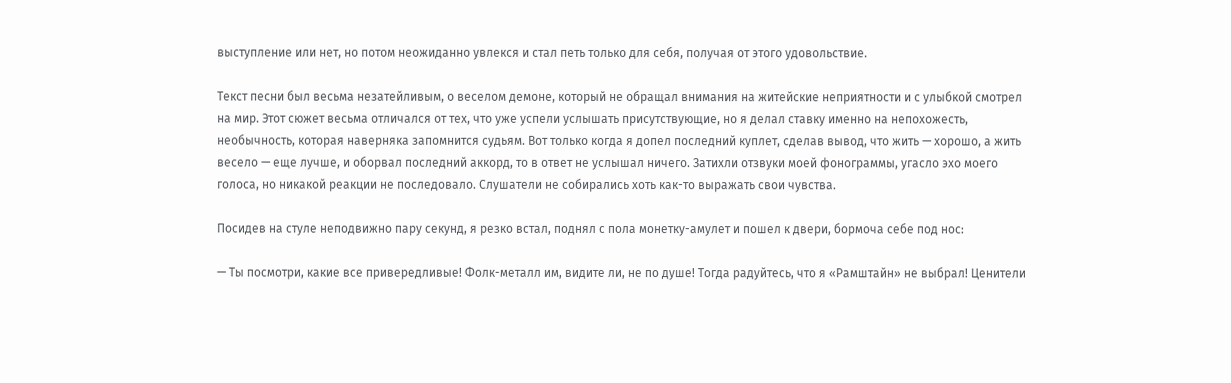выступление или нет, но потом неожиданно увлекся и стал петь только для себя, получая от этого удовольствие.

Текст песни был весьма незатейливым, о веселом демоне, который не обращал внимания на житейские неприятности и с улыбкой смотрел на мир. Этот сюжет весьма отличался от тех, что уже успели услышать присутствующие, но я делал ставку именно на непохожесть, необычность, которая наверняка запомнится судьям. Вот только когда я допел последний куплет, сделав вывод, что жить — хорошо, а жить весело — еще лучше, и оборвал последний аккорд, то в ответ не услышал ничего. Затихли отзвуки моей фонограммы, угасло эхо моего голоса, но никакой реакции не последовало. Слушатели не собирались хоть как-то выражать свои чувства.

Посидев на стуле неподвижно пару секунд, я резко встал, поднял с пола монетку-амулет и пошел к двери, бормоча себе под нос:

— Ты посмотри, какие все привередливые! Фолк-металл им, видите ли, не по душе! Тогда радуйтесь, что я «Рамштайн» не выбрал! Ценители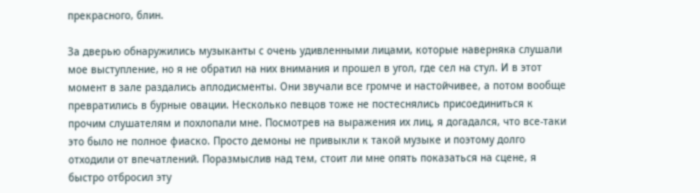прекрасного, блин.

За дверью обнаружились музыканты с очень удивленными лицами, которые наверняка слушали мое выступление, но я не обратил на них внимания и прошел в угол, где сел на стул. И в этот момент в зале раздались аплодисменты. Они звучали все громче и настойчивее, а потом вообще превратились в бурные овации. Несколько певцов тоже не постеснялись присоединиться к прочим слушателям и похлопали мне. Посмотрев на выражения их лиц, я догадался, что все-таки это было не полное фиаско. Просто демоны не привыкли к такой музыке и поэтому долго отходили от впечатлений. Поразмыслив над тем, стоит ли мне опять показаться на сцене, я быстро отбросил эту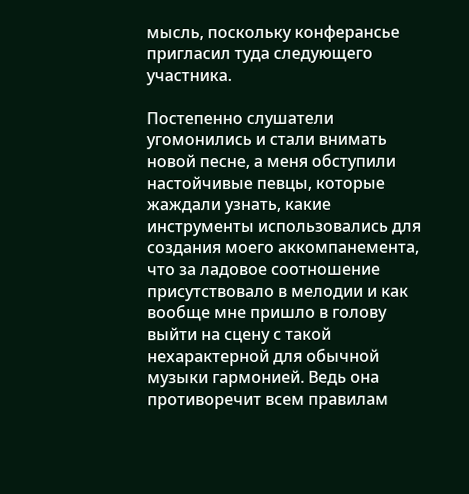мысль, поскольку конферансье пригласил туда следующего участника.

Постепенно слушатели угомонились и стали внимать новой песне, а меня обступили настойчивые певцы, которые жаждали узнать, какие инструменты использовались для создания моего аккомпанемента, что за ладовое соотношение присутствовало в мелодии и как вообще мне пришло в голову выйти на сцену с такой нехарактерной для обычной музыки гармонией. Ведь она противоречит всем правилам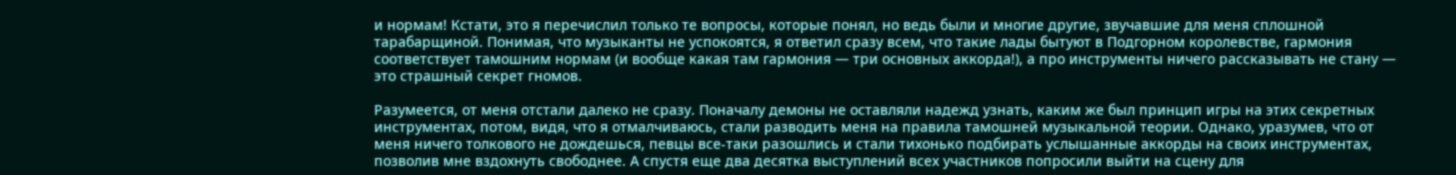и нормам! Кстати, это я перечислил только те вопросы, которые понял, но ведь были и многие другие, звучавшие для меня сплошной тарабарщиной. Понимая, что музыканты не успокоятся, я ответил сразу всем, что такие лады бытуют в Подгорном королевстве, гармония соответствует тамошним нормам (и вообще какая там гармония — три основных аккорда!), а про инструменты ничего рассказывать не стану — это страшный секрет гномов.

Разумеется, от меня отстали далеко не сразу. Поначалу демоны не оставляли надежд узнать, каким же был принцип игры на этих секретных инструментах, потом, видя, что я отмалчиваюсь, стали разводить меня на правила тамошней музыкальной теории. Однако, уразумев, что от меня ничего толкового не дождешься, певцы все-таки разошлись и стали тихонько подбирать услышанные аккорды на своих инструментах, позволив мне вздохнуть свободнее. А спустя еще два десятка выступлений всех участников попросили выйти на сцену для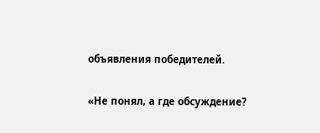объявления победителей.

«Не понял, а где обсуждение?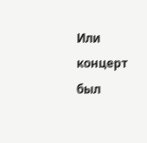Или концерт был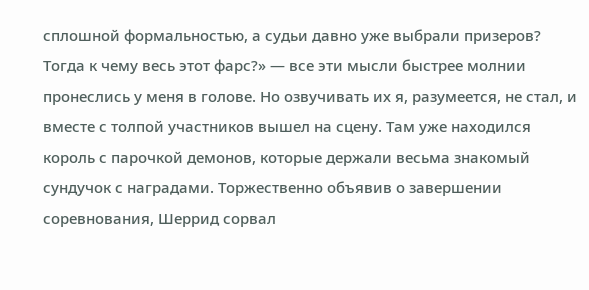сплошной формальностью, а судьи давно уже выбрали призеров? Тогда к чему весь этот фарс?» — все эти мысли быстрее молнии пронеслись у меня в голове. Но озвучивать их я, разумеется, не стал, и вместе с толпой участников вышел на сцену. Там уже находился король с парочкой демонов, которые держали весьма знакомый сундучок с наградами. Торжественно объявив о завершении соревнования, Шеррид сорвал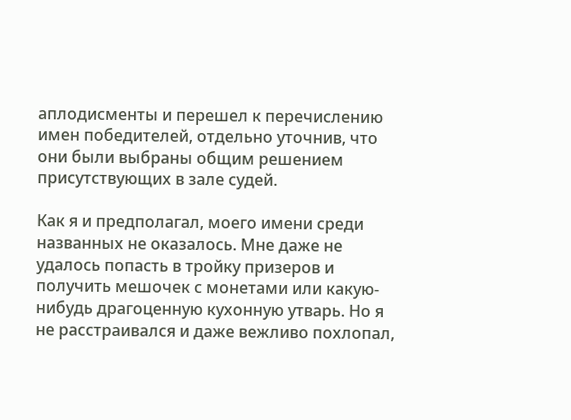аплодисменты и перешел к перечислению имен победителей, отдельно уточнив, что они были выбраны общим решением присутствующих в зале судей.

Как я и предполагал, моего имени среди названных не оказалось. Мне даже не удалось попасть в тройку призеров и получить мешочек с монетами или какую-нибудь драгоценную кухонную утварь. Но я не расстраивался и даже вежливо похлопал,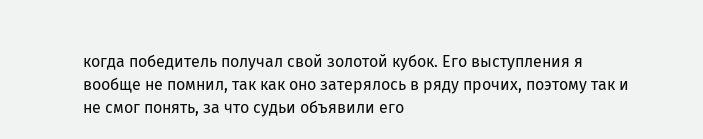когда победитель получал свой золотой кубок. Его выступления я вообще не помнил, так как оно затерялось в ряду прочих, поэтому так и не смог понять, за что судьи объявили его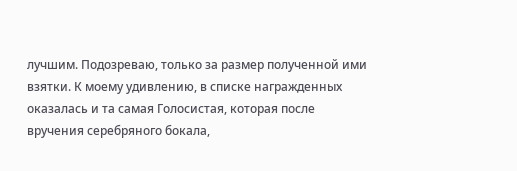лучшим. Подозреваю, только за размер полученной ими взятки. К моему удивлению, в списке награжденных оказалась и та самая Голосистая, которая после вручения серебряного бокала,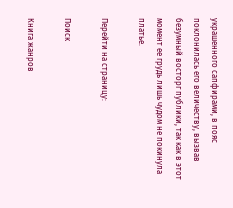украшенного сапфирами, в пояс поклонилась его величеству, вызвав безумный восторг публики, так как в этот момент ее грудь лишь чудом не покинула платье.

Перейти на страницу:

Поиск

Книга жанров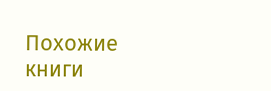Похожие книги